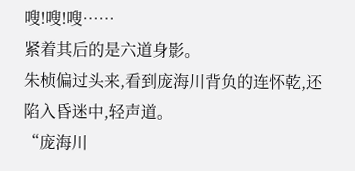嗖!嗖!嗖……
紧着其后的是六道身影。
朱桢偏过头来,看到庞海川背负的连怀乾,还陷入昏迷中,轻声道。
“庞海川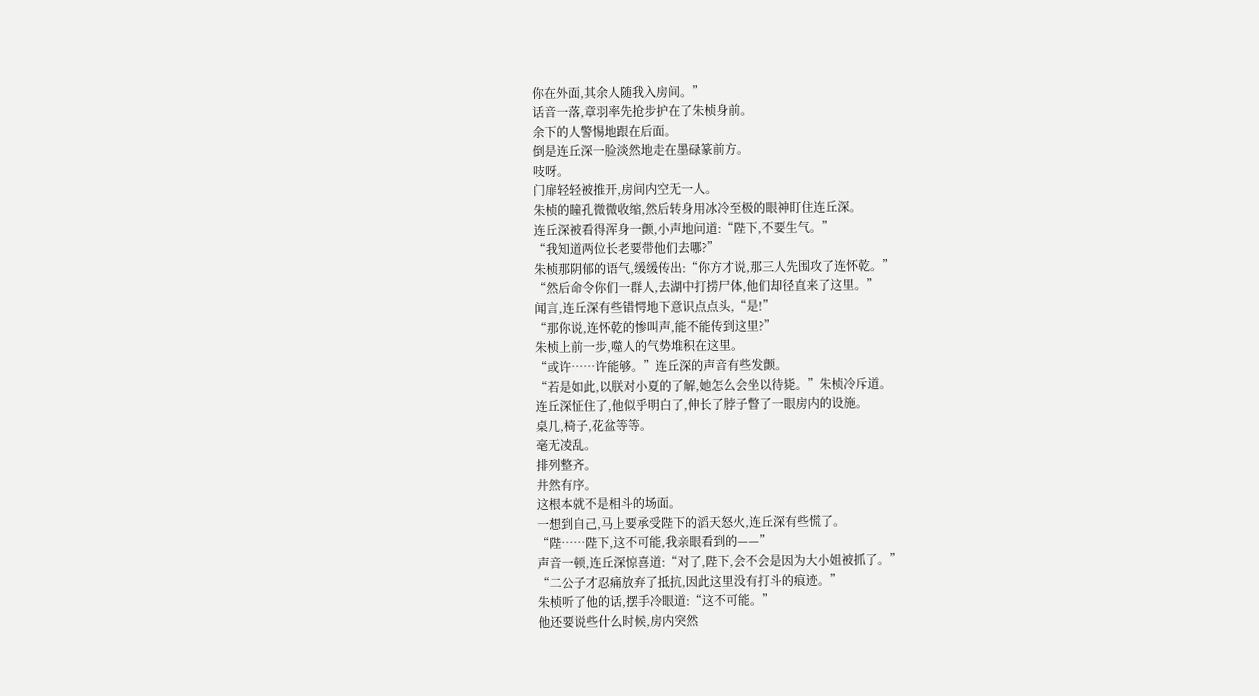你在外面,其余人随我入房间。”
话音一落,章羽率先抢步护在了朱桢身前。
余下的人警惕地跟在后面。
倒是连丘深一脸淡然地走在墨碌篆前方。
吱呀。
门扉轻轻被推开,房间内空无一人。
朱桢的瞳孔微微收缩,然后转身用冰冷至极的眼神盯住连丘深。
连丘深被看得浑身一颤,小声地问道:“陛下,不要生气。”
“我知道两位长老要带他们去哪?”
朱桢那阴郁的语气,缓缓传出:“你方才说,那三人先围攻了连怀乾。”
“然后命令你们一群人,去湖中打捞尸体,他们却径直来了这里。”
闻言,连丘深有些错愕地下意识点点头,“是!”
“那你说,连怀乾的惨叫声,能不能传到这里?”
朱桢上前一步,噬人的气势堆积在这里。
“或许……许能够。”连丘深的声音有些发颤。
“若是如此,以朕对小夏的了解,她怎么会坐以待毙。”朱桢冷斥道。
连丘深怔住了,他似乎明白了,伸长了脖子瞥了一眼房内的设施。
桌几,椅子,花盆等等。
毫无凌乱。
排列整齐。
井然有序。
这根本就不是相斗的场面。
一想到自己,马上要承受陛下的滔天怒火,连丘深有些慌了。
“陛……陛下,这不可能,我亲眼看到的——”
声音一顿,连丘深惊喜道:“对了,陛下,会不会是因为大小姐被抓了。”
“二公子才忍痛放弃了抵抗,因此这里没有打斗的痕迹。”
朱桢听了他的话,摆手冷眼道:“这不可能。”
他还要说些什么时候,房内突然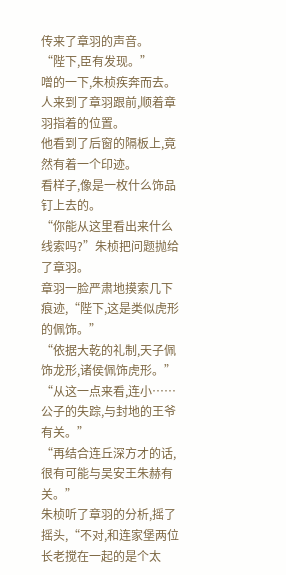传来了章羽的声音。
“陛下,臣有发现。”
噌的一下,朱桢疾奔而去。
人来到了章羽跟前,顺着章羽指着的位置。
他看到了后窗的隔板上,竟然有着一个印迹。
看样子,像是一枚什么饰品钉上去的。
“你能从这里看出来什么线索吗?”朱桢把问题抛给了章羽。
章羽一脸严肃地摸索几下痕迹,“陛下,这是类似虎形的佩饰。”
“依据大乾的礼制,天子佩饰龙形,诸侯佩饰虎形。”
“从这一点来看,连小……公子的失踪,与封地的王爷有关。”
“再结合连丘深方才的话,很有可能与吴安王朱赫有关。”
朱桢听了章羽的分析,摇了摇头,“不对,和连家堡两位长老搅在一起的是个太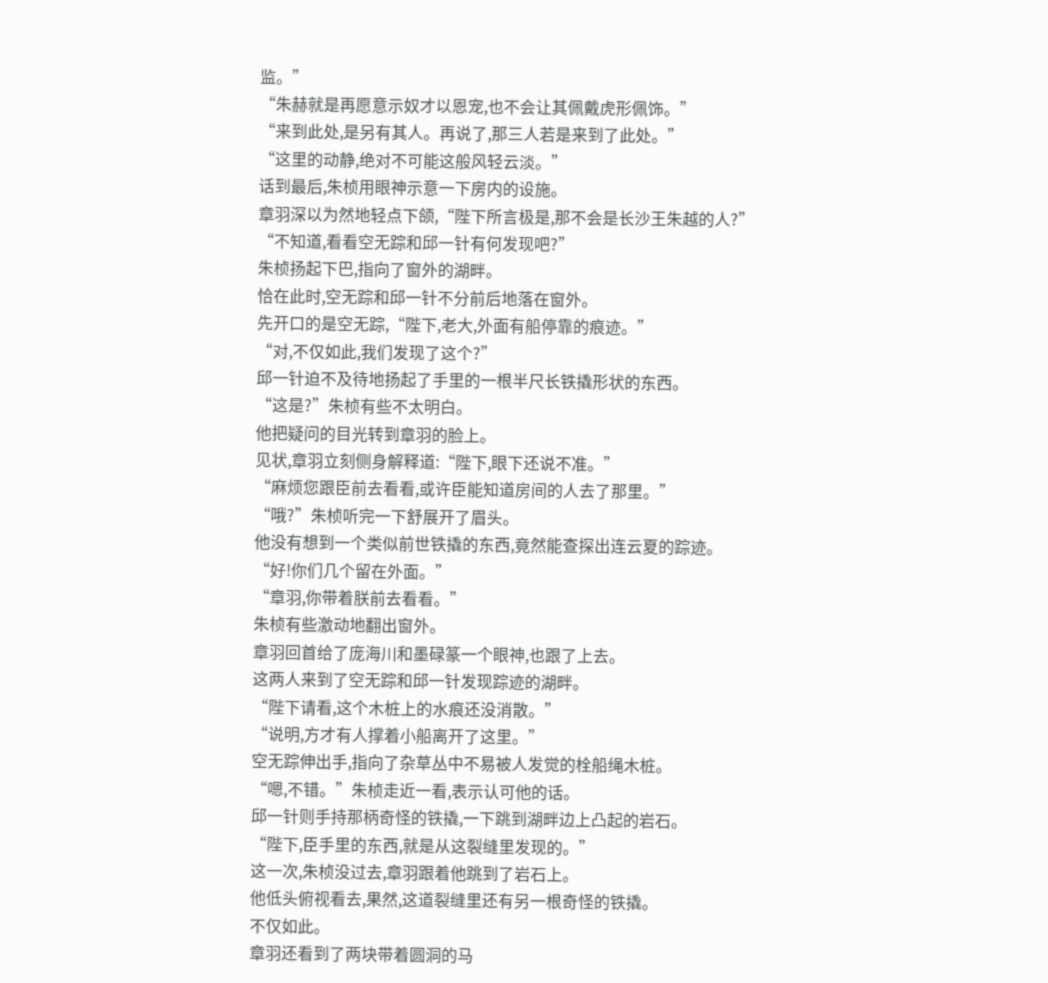监。”
“朱赫就是再愿意示奴才以恩宠,也不会让其佩戴虎形佩饰。”
“来到此处,是另有其人。再说了,那三人若是来到了此处。”
“这里的动静,绝对不可能这般风轻云淡。”
话到最后,朱桢用眼神示意一下房内的设施。
章羽深以为然地轻点下颌,“陛下所言极是,那不会是长沙王朱越的人?”
“不知道,看看空无踪和邱一针有何发现吧?”
朱桢扬起下巴,指向了窗外的湖畔。
恰在此时,空无踪和邱一针不分前后地落在窗外。
先开口的是空无踪,“陛下,老大,外面有船停靠的痕迹。”
“对,不仅如此,我们发现了这个?”
邱一针迫不及待地扬起了手里的一根半尺长铁撬形状的东西。
“这是?”朱桢有些不太明白。
他把疑问的目光转到章羽的脸上。
见状,章羽立刻侧身解释道:“陛下,眼下还说不准。”
“麻烦您跟臣前去看看,或许臣能知道房间的人去了那里。”
“哦?”朱桢听完一下舒展开了眉头。
他没有想到一个类似前世铁撬的东西,竟然能查探出连云夏的踪迹。
“好!你们几个留在外面。”
“章羽,你带着朕前去看看。”
朱桢有些激动地翻出窗外。
章羽回首给了庞海川和墨碌篆一个眼神,也跟了上去。
这两人来到了空无踪和邱一针发现踪迹的湖畔。
“陛下请看,这个木桩上的水痕还没消散。”
“说明,方才有人撑着小船离开了这里。”
空无踪伸出手,指向了杂草丛中不易被人发觉的栓船绳木桩。
“嗯,不错。”朱桢走近一看,表示认可他的话。
邱一针则手持那柄奇怪的铁撬,一下跳到湖畔边上凸起的岩石。
“陛下,臣手里的东西,就是从这裂缝里发现的。”
这一次,朱桢没过去,章羽跟着他跳到了岩石上。
他低头俯视看去,果然,这道裂缝里还有另一根奇怪的铁撬。
不仅如此。
章羽还看到了两块带着圆洞的马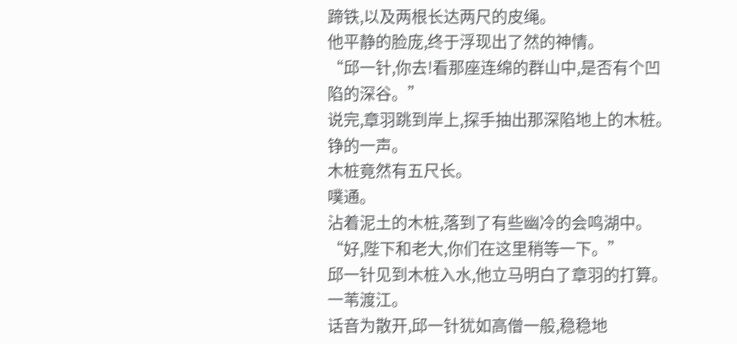蹄铁,以及两根长达两尺的皮绳。
他平静的脸庞,终于浮现出了然的神情。
“邱一针,你去!看那座连绵的群山中,是否有个凹陷的深谷。”
说完,章羽跳到岸上,探手抽出那深陷地上的木桩。
铮的一声。
木桩竟然有五尺长。
噗通。
沾着泥土的木桩,落到了有些幽冷的会鸣湖中。
“好,陛下和老大,你们在这里稍等一下。”
邱一针见到木桩入水,他立马明白了章羽的打算。
一苇渡江。
话音为散开,邱一针犹如高僧一般,稳稳地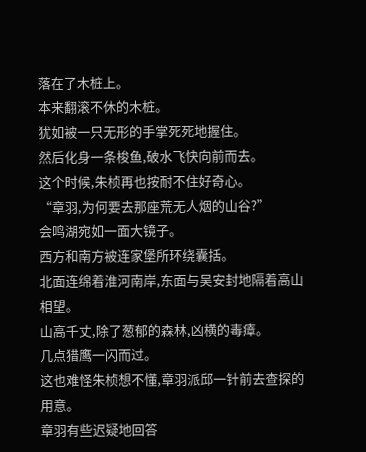落在了木桩上。
本来翻滚不休的木桩。
犹如被一只无形的手掌死死地握住。
然后化身一条梭鱼,破水飞快向前而去。
这个时候,朱桢再也按耐不住好奇心。
“章羽,为何要去那座荒无人烟的山谷?”
会鸣湖宛如一面大镜子。
西方和南方被连家堡所环绕囊括。
北面连绵着淮河南岸,东面与吴安封地隔着高山相望。
山高千丈,除了葱郁的森林,凶横的毒瘴。
几点猎鹰一闪而过。
这也难怪朱桢想不懂,章羽派邱一针前去查探的用意。
章羽有些迟疑地回答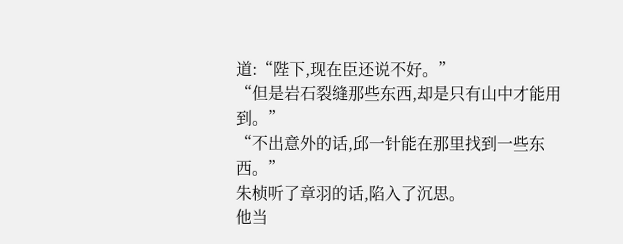道:“陛下,现在臣还说不好。”
“但是岩石裂缝那些东西,却是只有山中才能用到。”
“不出意外的话,邱一针能在那里找到一些东西。”
朱桢听了章羽的话,陷入了沉思。
他当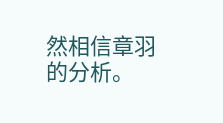然相信章羽的分析。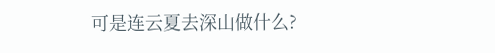可是连云夏去深山做什么?